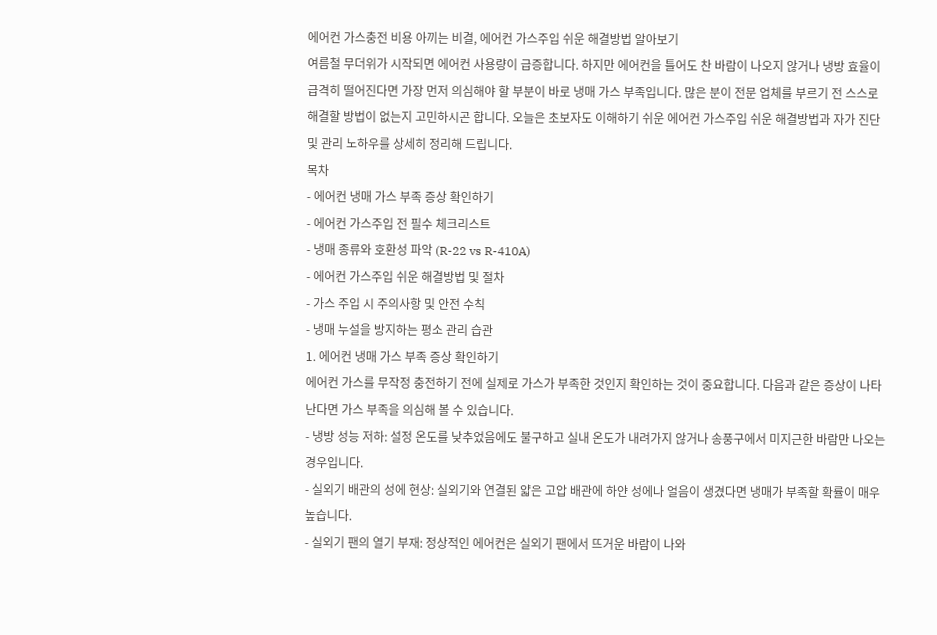에어컨 가스충전 비용 아끼는 비결, 에어컨 가스주입 쉬운 해결방법 알아보기
여름철 무더위가 시작되면 에어컨 사용량이 급증합니다. 하지만 에어컨을 틀어도 찬 바람이 나오지 않거나 냉방 효율이 급격히 떨어진다면 가장 먼저 의심해야 할 부분이 바로 냉매 가스 부족입니다. 많은 분이 전문 업체를 부르기 전 스스로 해결할 방법이 없는지 고민하시곤 합니다. 오늘은 초보자도 이해하기 쉬운 에어컨 가스주입 쉬운 해결방법과 자가 진단 및 관리 노하우를 상세히 정리해 드립니다.
목차
- 에어컨 냉매 가스 부족 증상 확인하기
- 에어컨 가스주입 전 필수 체크리스트
- 냉매 종류와 호환성 파악 (R-22 vs R-410A)
- 에어컨 가스주입 쉬운 해결방법 및 절차
- 가스 주입 시 주의사항 및 안전 수칙
- 냉매 누설을 방지하는 평소 관리 습관
1. 에어컨 냉매 가스 부족 증상 확인하기
에어컨 가스를 무작정 충전하기 전에 실제로 가스가 부족한 것인지 확인하는 것이 중요합니다. 다음과 같은 증상이 나타난다면 가스 부족을 의심해 볼 수 있습니다.
- 냉방 성능 저하: 설정 온도를 낮추었음에도 불구하고 실내 온도가 내려가지 않거나 송풍구에서 미지근한 바람만 나오는 경우입니다.
- 실외기 배관의 성에 현상: 실외기와 연결된 얇은 고압 배관에 하얀 성에나 얼음이 생겼다면 냉매가 부족할 확률이 매우 높습니다.
- 실외기 팬의 열기 부재: 정상적인 에어컨은 실외기 팬에서 뜨거운 바람이 나와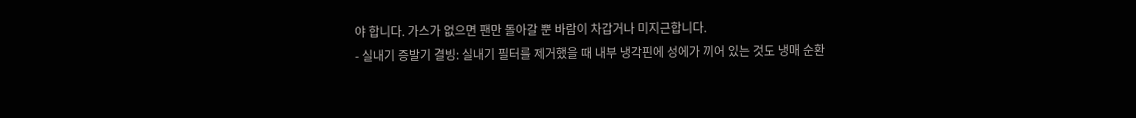야 합니다. 가스가 없으면 팬만 돌아갈 뿐 바람이 차갑거나 미지근합니다.
- 실내기 증발기 결빙: 실내기 필터를 제거했을 때 내부 냉각핀에 성에가 끼어 있는 것도 냉매 순환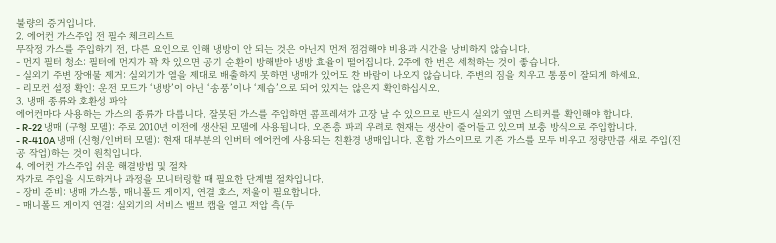불량의 증거입니다.
2. 에어컨 가스주입 전 필수 체크리스트
무작정 가스를 주입하기 전, 다른 요인으로 인해 냉방이 안 되는 것은 아닌지 먼저 점검해야 비용과 시간을 낭비하지 않습니다.
- 먼지 필터 청소: 필터에 먼지가 꽉 차 있으면 공기 순환이 방해받아 냉방 효율이 떨어집니다. 2주에 한 번은 세척하는 것이 좋습니다.
- 실외기 주변 장애물 제거: 실외기가 열을 제대로 배출하지 못하면 냉매가 있어도 찬 바람이 나오지 않습니다. 주변의 짐을 치우고 통풍이 잘되게 하세요.
- 리모컨 설정 확인: 운전 모드가 ‘냉방’이 아닌 ‘송풍’이나 ‘제습’으로 되어 있지는 않은지 확인하십시오.
3. 냉매 종류와 호환성 파악
에어컨마다 사용하는 가스의 종류가 다릅니다. 잘못된 가스를 주입하면 콤프레셔가 고장 날 수 있으므로 반드시 실외기 옆면 스티커를 확인해야 합니다.
- R-22 냉매 (구형 모델): 주로 2010년 이전에 생산된 모델에 사용됩니다. 오존층 파괴 우려로 현재는 생산이 줄어들고 있으며 보충 방식으로 주입합니다.
- R-410A 냉매 (신형/인버터 모델): 현재 대부분의 인버터 에어컨에 사용되는 친환경 냉매입니다. 혼합 가스이므로 기존 가스를 모두 비우고 정량만큼 새로 주입(진공 작업)하는 것이 원칙입니다.
4. 에어컨 가스주입 쉬운 해결방법 및 절차
자가로 주입을 시도하거나 과정을 모니터링할 때 필요한 단계별 절차입니다.
- 장비 준비: 냉매 가스통, 매니폴드 게이지, 연결 호스, 저울이 필요합니다.
- 매니폴드 게이지 연결: 실외기의 서비스 밸브 캡을 열고 저압 측(두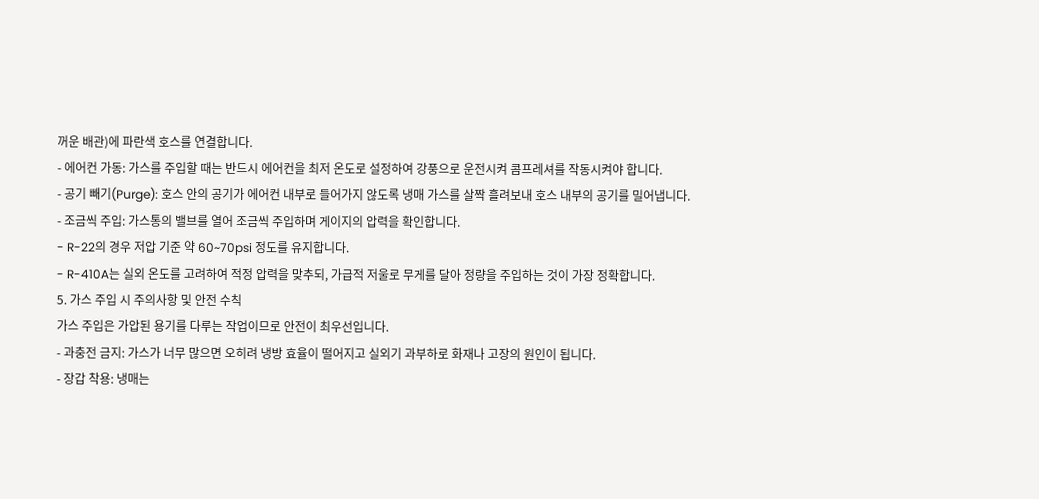꺼운 배관)에 파란색 호스를 연결합니다.
- 에어컨 가동: 가스를 주입할 때는 반드시 에어컨을 최저 온도로 설정하여 강풍으로 운전시켜 콤프레셔를 작동시켜야 합니다.
- 공기 빼기(Purge): 호스 안의 공기가 에어컨 내부로 들어가지 않도록 냉매 가스를 살짝 흘려보내 호스 내부의 공기를 밀어냅니다.
- 조금씩 주입: 가스통의 밸브를 열어 조금씩 주입하며 게이지의 압력을 확인합니다.
- R-22의 경우 저압 기준 약 60~70psi 정도를 유지합니다.
- R-410A는 실외 온도를 고려하여 적정 압력을 맞추되, 가급적 저울로 무게를 달아 정량을 주입하는 것이 가장 정확합니다.
5. 가스 주입 시 주의사항 및 안전 수칙
가스 주입은 가압된 용기를 다루는 작업이므로 안전이 최우선입니다.
- 과충전 금지: 가스가 너무 많으면 오히려 냉방 효율이 떨어지고 실외기 과부하로 화재나 고장의 원인이 됩니다.
- 장갑 착용: 냉매는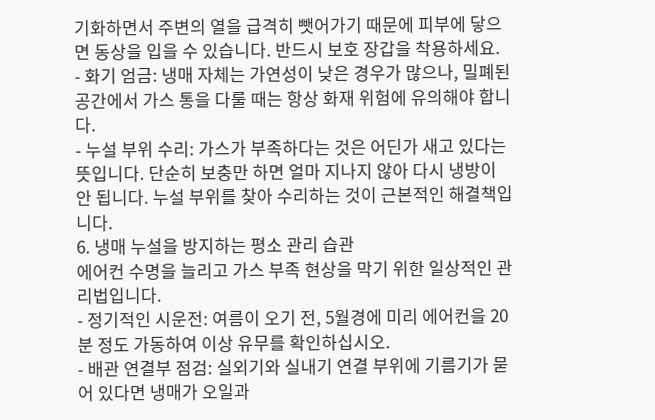기화하면서 주변의 열을 급격히 뺏어가기 때문에 피부에 닿으면 동상을 입을 수 있습니다. 반드시 보호 장갑을 착용하세요.
- 화기 엄금: 냉매 자체는 가연성이 낮은 경우가 많으나, 밀폐된 공간에서 가스 통을 다룰 때는 항상 화재 위험에 유의해야 합니다.
- 누설 부위 수리: 가스가 부족하다는 것은 어딘가 새고 있다는 뜻입니다. 단순히 보충만 하면 얼마 지나지 않아 다시 냉방이 안 됩니다. 누설 부위를 찾아 수리하는 것이 근본적인 해결책입니다.
6. 냉매 누설을 방지하는 평소 관리 습관
에어컨 수명을 늘리고 가스 부족 현상을 막기 위한 일상적인 관리법입니다.
- 정기적인 시운전: 여름이 오기 전, 5월경에 미리 에어컨을 20분 정도 가동하여 이상 유무를 확인하십시오.
- 배관 연결부 점검: 실외기와 실내기 연결 부위에 기름기가 묻어 있다면 냉매가 오일과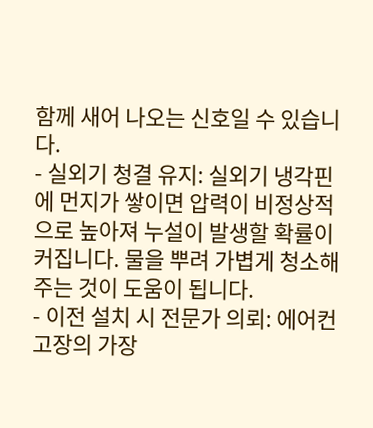함께 새어 나오는 신호일 수 있습니다.
- 실외기 청결 유지: 실외기 냉각핀에 먼지가 쌓이면 압력이 비정상적으로 높아져 누설이 발생할 확률이 커집니다. 물을 뿌려 가볍게 청소해 주는 것이 도움이 됩니다.
- 이전 설치 시 전문가 의뢰: 에어컨 고장의 가장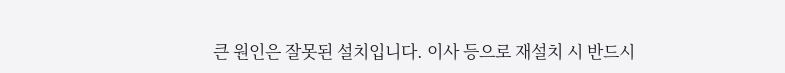큰 원인은 잘못된 설치입니다. 이사 등으로 재설치 시 반드시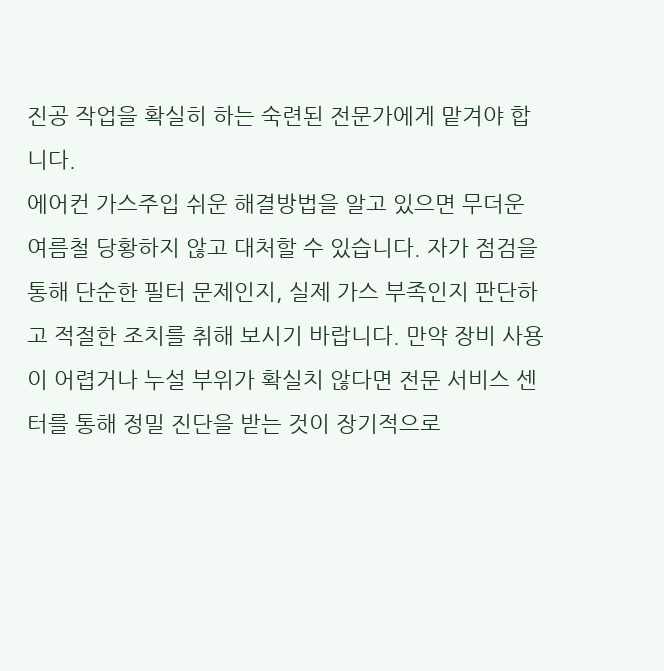진공 작업을 확실히 하는 숙련된 전문가에게 맡겨야 합니다.
에어컨 가스주입 쉬운 해결방법을 알고 있으면 무더운 여름철 당황하지 않고 대처할 수 있습니다. 자가 점검을 통해 단순한 필터 문제인지, 실제 가스 부족인지 판단하고 적절한 조치를 취해 보시기 바랍니다. 만약 장비 사용이 어렵거나 누설 부위가 확실치 않다면 전문 서비스 센터를 통해 정밀 진단을 받는 것이 장기적으로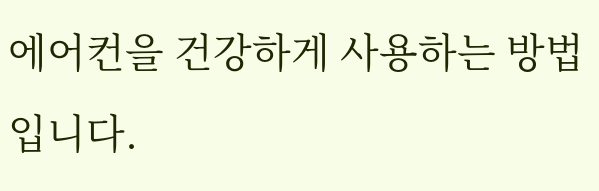에어컨을 건강하게 사용하는 방법입니다.